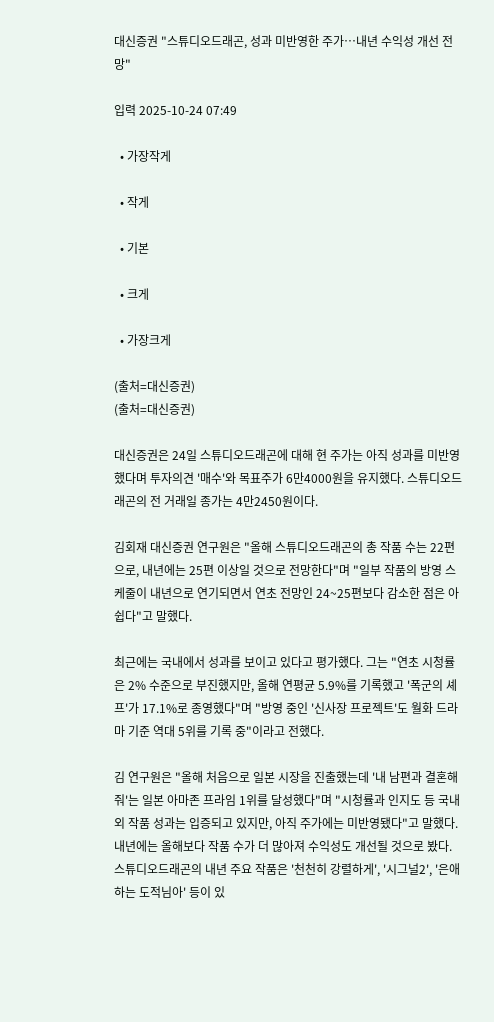대신증권 "스튜디오드래곤, 성과 미반영한 주가…내년 수익성 개선 전망"

입력 2025-10-24 07:49

  • 가장작게

  • 작게

  • 기본

  • 크게

  • 가장크게

(출처=대신증권)
(출처=대신증권)

대신증권은 24일 스튜디오드래곤에 대해 현 주가는 아직 성과를 미반영했다며 투자의견 '매수'와 목표주가 6만4000원을 유지했다. 스튜디오드래곤의 전 거래일 종가는 4만2450원이다.

김회재 대신증권 연구원은 "올해 스튜디오드래곤의 총 작품 수는 22편으로, 내년에는 25편 이상일 것으로 전망한다"며 "일부 작품의 방영 스케줄이 내년으로 연기되면서 연초 전망인 24~25편보다 감소한 점은 아쉽다"고 말했다.

최근에는 국내에서 성과를 보이고 있다고 평가했다. 그는 "연초 시청률은 2% 수준으로 부진했지만, 올해 연평균 5.9%를 기록했고 '폭군의 셰프'가 17.1%로 종영했다"며 "방영 중인 '신사장 프로젝트'도 월화 드라마 기준 역대 5위를 기록 중"이라고 전했다.

김 연구원은 "올해 처음으로 일본 시장을 진출했는데 '내 남편과 결혼해줘'는 일본 아마존 프라임 1위를 달성했다"며 "시청률과 인지도 등 국내외 작품 성과는 입증되고 있지만, 아직 주가에는 미반영됐다"고 말했다. 내년에는 올해보다 작품 수가 더 많아져 수익성도 개선될 것으로 봤다. 스튜디오드래곤의 내년 주요 작품은 '천천히 강렬하게', '시그널2', '은애하는 도적님아' 등이 있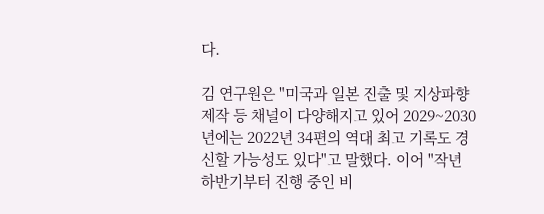다.

김 연구원은 "미국과 일본 진출 및 지상파향 제작 등 채널이 다양해지고 있어 2029~2030년에는 2022년 34편의 역대 최고 기록도 경신할 가능성도 있다"고 말했다. 이어 "작년 하반기부터 진행 중인 비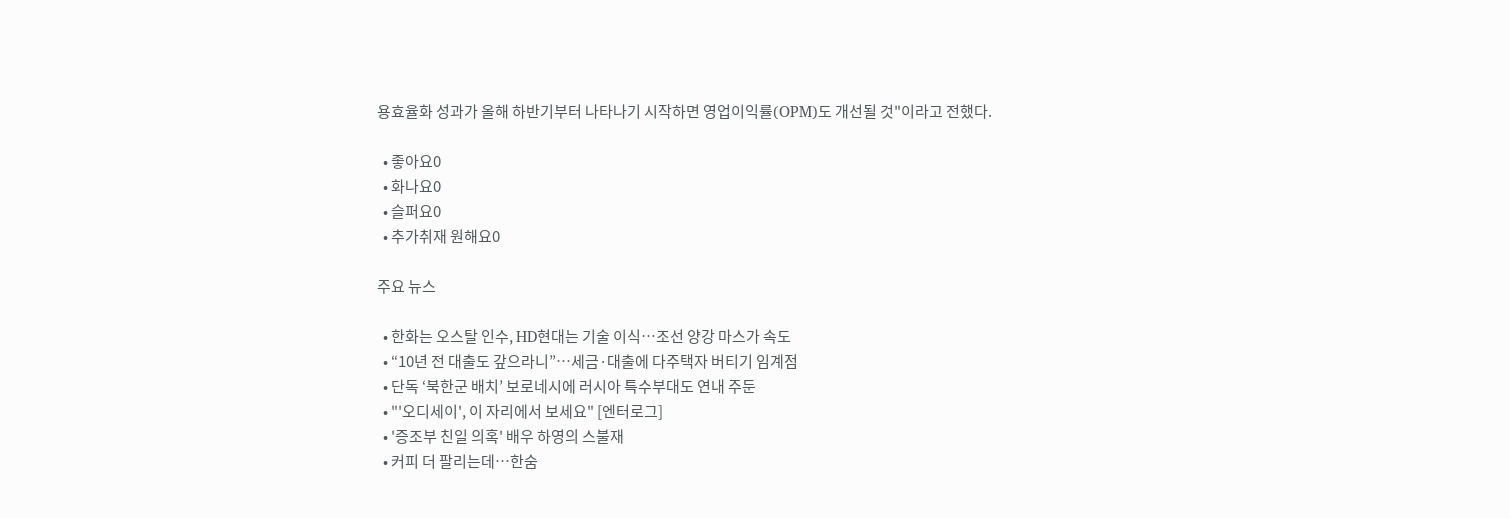용효율화 성과가 올해 하반기부터 나타나기 시작하면 영업이익률(OPM)도 개선될 것"이라고 전했다.

  • 좋아요0
  • 화나요0
  • 슬퍼요0
  • 추가취재 원해요0

주요 뉴스

  • 한화는 오스탈 인수, HD현대는 기술 이식…조선 양강 마스가 속도
  • “10년 전 대출도 갚으라니”…세금·대출에 다주택자 버티기 임계점
  • 단독 ‘북한군 배치’ 보로네시에 러시아 특수부대도 연내 주둔
  • "'오디세이', 이 자리에서 보세요" [엔터로그]
  • '증조부 친일 의혹' 배우 하영의 스불재
  • 커피 더 팔리는데⋯한숨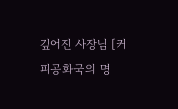깊어진 사장님 [커피공화국의 명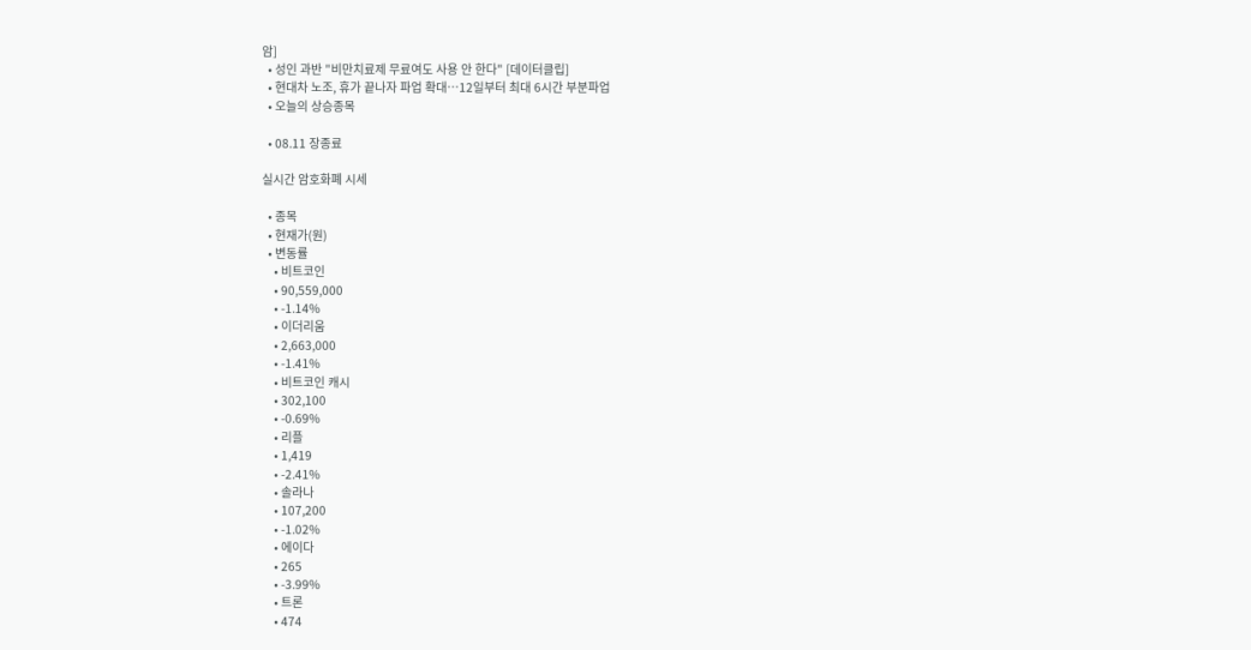암]
  • 성인 과반 "비만치료제 무료여도 사용 안 한다" [데이터클립]
  • 현대차 노조, 휴가 끝나자 파업 확대…12일부터 최대 6시간 부분파업
  • 오늘의 상승종목

  • 08.11 장종료

실시간 암호화폐 시세

  • 종목
  • 현재가(원)
  • 변동률
    • 비트코인
    • 90,559,000
    • -1.14%
    • 이더리움
    • 2,663,000
    • -1.41%
    • 비트코인 캐시
    • 302,100
    • -0.69%
    • 리플
    • 1,419
    • -2.41%
    • 솔라나
    • 107,200
    • -1.02%
    • 에이다
    • 265
    • -3.99%
    • 트론
    • 474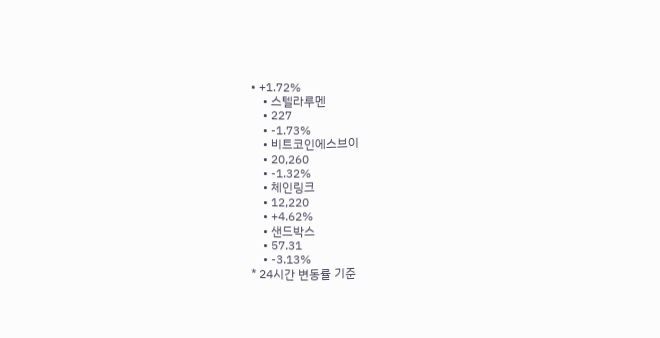• +1.72%
    • 스텔라루멘
    • 227
    • -1.73%
    • 비트코인에스브이
    • 20,260
    • -1.32%
    • 체인링크
    • 12,220
    • +4.62%
    • 샌드박스
    • 57.31
    • -3.13%
* 24시간 변동률 기준